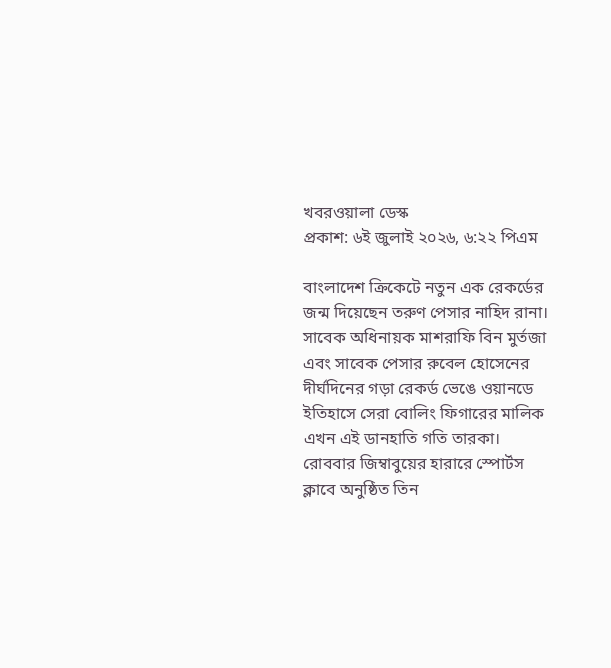খবরওয়ালা ডেস্ক
প্রকাশ: ৬ই জুলাই ২০২৬, ৬:২২ পিএম

বাংলাদেশ ক্রিকেটে নতুন এক রেকর্ডের জন্ম দিয়েছেন তরুণ পেসার নাহিদ রানা। সাবেক অধিনায়ক মাশরাফি বিন মুর্তজা এবং সাবেক পেসার রুবেল হোসেনের দীর্ঘদিনের গড়া রেকর্ড ভেঙে ওয়ানডে ইতিহাসে সেরা বোলিং ফিগারের মালিক এখন এই ডানহাতি গতি তারকা।
রোববার জিম্বাবুয়ের হারারে স্পোর্টস ক্লাবে অনুষ্ঠিত তিন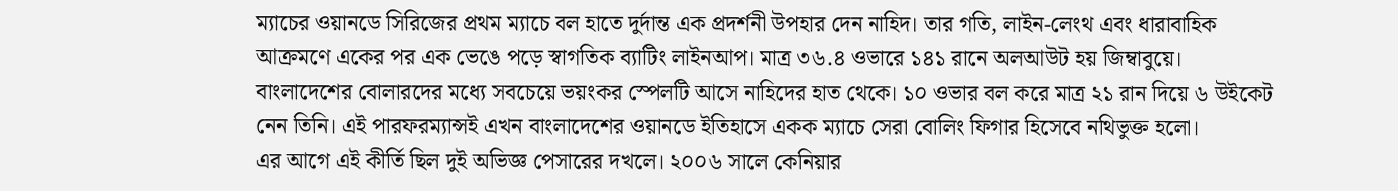ম্যাচের ওয়ানডে সিরিজের প্রথম ম্যাচে বল হাতে দুর্দান্ত এক প্রদর্শনী উপহার দেন নাহিদ। তার গতি, লাইন-লেংথ এবং ধারাবাহিক আক্রমণে একের পর এক ভেঙে পড়ে স্বাগতিক ব্যাটিং লাইনআপ। মাত্র ৩৬.৪ ওভারে ১৪১ রানে অলআউট হয় জিম্বাবুয়ে।
বাংলাদেশের বোলারদের মধ্যে সবচেয়ে ভয়ংকর স্পেলটি আসে নাহিদের হাত থেকে। ১০ ওভার বল করে মাত্র ২১ রান দিয়ে ৬ উইকেট নেন তিনি। এই পারফরম্যান্সই এখন বাংলাদেশের ওয়ানডে ইতিহাসে একক ম্যাচে সেরা বোলিং ফিগার হিসেবে নথিভুক্ত হলো।
এর আগে এই কীর্তি ছিল দুই অভিজ্ঞ পেসারের দখলে। ২০০৬ সালে কেনিয়ার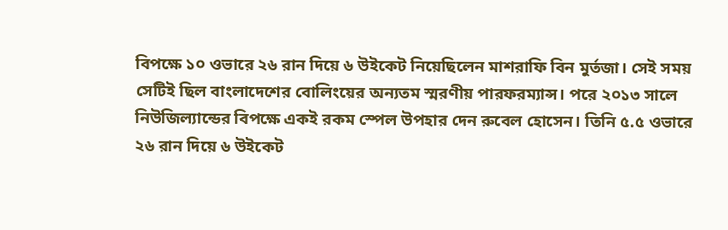বিপক্ষে ১০ ওভারে ২৬ রান দিয়ে ৬ উইকেট নিয়েছিলেন মাশরাফি বিন মুর্তজা। সেই সময় সেটিই ছিল বাংলাদেশের বোলিংয়ের অন্যতম স্মরণীয় পারফরম্যান্স। পরে ২০১৩ সালে নিউজিল্যান্ডের বিপক্ষে একই রকম স্পেল উপহার দেন রুবেল হোসেন। তিনি ৫.৫ ওভারে ২৬ রান দিয়ে ৬ উইকেট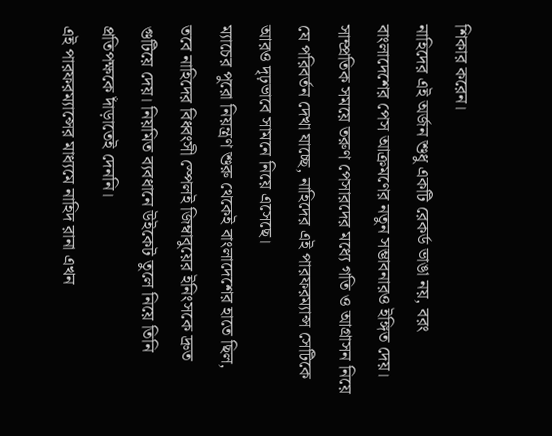শিকার করেন।
নাহিদের এই অর্জন শুধু একটি রেকর্ড ভাঙা নয়, বরং বাংলাদেশের পেস আক্রমণের নতুন সম্ভাবনারও ইঙ্গিত দেয়। সাম্প্রতিক সময়ে তরুণ পেসারদের মধ্যে গতি ও আগ্রাসন নিয়ে যে পরিবর্তন দেখা যাচ্ছে, নাহিদের এই পারফরম্যান্স সেটিকে আরও দৃঢ়ভাবে সামনে নিয়ে এসেছে।
ম্যাচের পুরো নিয়ন্ত্রণ শুরু থেকেই বাংলাদেশের হাতে ছিল, তবে নাহিদের বিধ্বংসী স্পেলই জিম্বাবুয়ের ইনিংসকে দ্রুত গুটিয়ে দেয়। নিয়মিত ব্যবধানে উইকেট তুলে নিয়ে তিনি প্রতিপক্ষকে দাঁড়াতেই দেননি।
এই পারফরম্যান্সের মাধ্যমে নাহিদ রানা এখন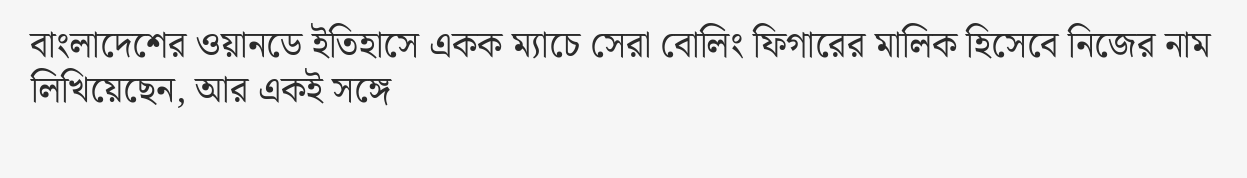বাংলাদেশের ওয়ানডে ইতিহাসে একক ম্যাচে সেরা বোলিং ফিগারের মালিক হিসেবে নিজের নাম লিখিয়েছেন, আর একই সঙ্গে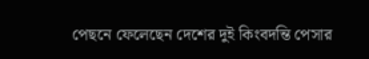পেছনে ফেলেছেন দেশের দুই কিংবদন্তি পেসার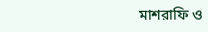মাশরাফি ও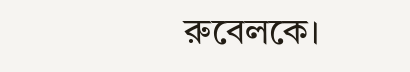রুবেলকে।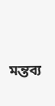মন্তব্য